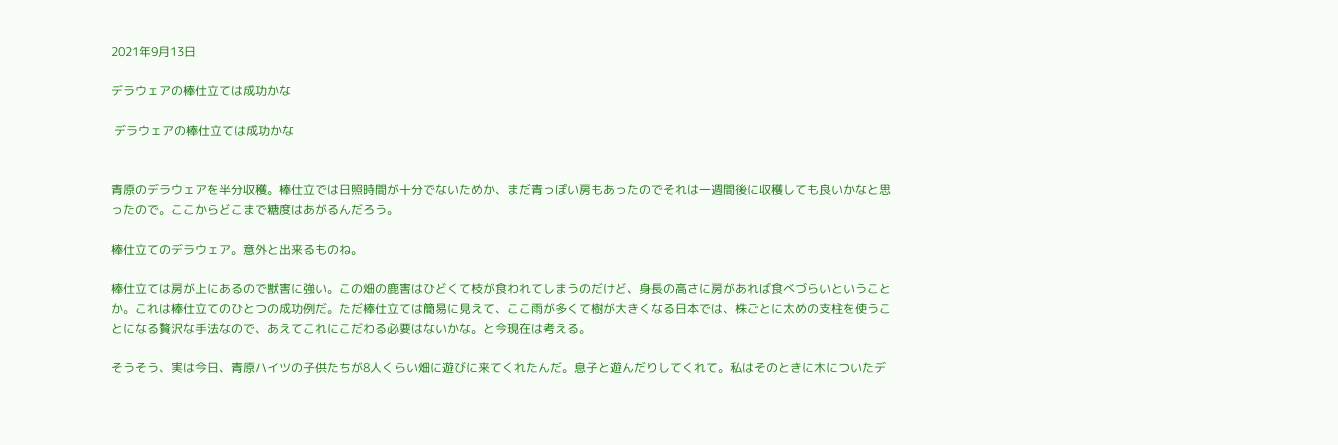2021年9月13日

デラウェアの棒仕立ては成功かな

 デラウェアの棒仕立ては成功かな


青原のデラウェアを半分収穫。棒仕立では日照時間が十分でないためか、まだ青っぽい房もあったのでそれは一週間後に収穫しても良いかなと思ったので。ここからどこまで糖度はあがるんだろう。

棒仕立てのデラウェア。意外と出来るものね。

棒仕立ては房が上にあるので獣害に強い。この畑の鹿害はひどくて枝が食われてしまうのだけど、身長の高さに房があれば食べづらいということか。これは棒仕立てのひとつの成功例だ。ただ棒仕立ては簡易に見えて、ここ雨が多くて樹が大きくなる日本では、株ごとに太めの支柱を使うことになる贅沢な手法なので、あえてこれにこだわる必要はないかな。と今現在は考える。

そうそう、実は今日、青原ハイツの子供たちが8人くらい畑に遊びに来てくれたんだ。息子と遊んだりしてくれて。私はそのときに木についたデ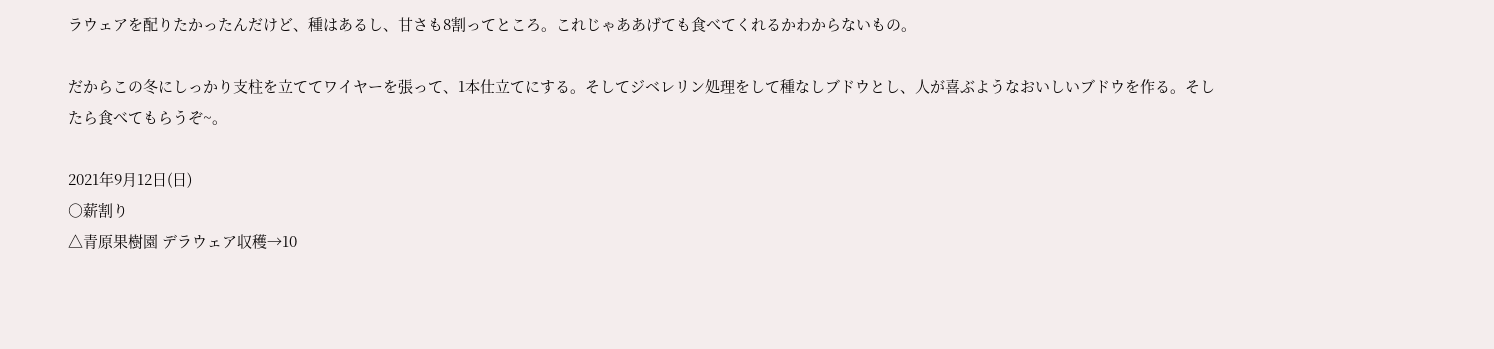ラウェアを配りたかったんだけど、種はあるし、甘さも8割ってところ。これじゃああげても食べてくれるかわからないもの。

だからこの冬にしっかり支柱を立ててワイヤーを張って、1本仕立てにする。そしてジベレリン処理をして種なしブドウとし、人が喜ぶようなおいしいブドウを作る。そしたら食べてもらうぞ~。

2021年9月12日(日)
○薪割り
△青原果樹園 デラウェア収穫→10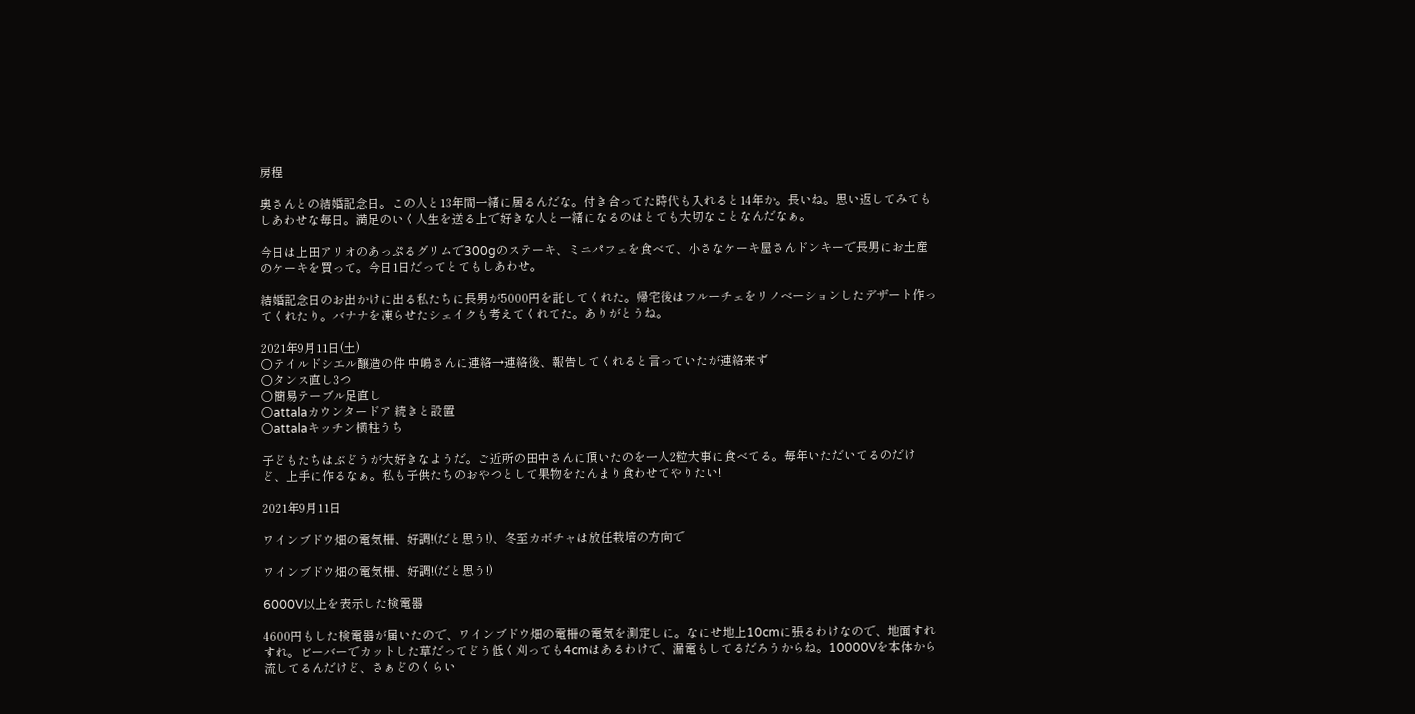房程

奥さんとの結婚記念日。この人と13年間一緒に居るんだな。付き合ってた時代も入れると14年か。長いね。思い返してみてもしあわせな毎日。満足のいく人生を送る上で好きな人と一緒になるのはとても大切なことなんだなぁ。

今日は上田アリオのあっぷるグリムで300gのステーキ、ミニパフェを食べて、小さなケーキ屋さんドンキーで長男にお土産のケーキを買って。今日1日だってとてもしあわせ。

結婚記念日のお出かけに出る私たちに長男が5000円を託してくれた。帰宅後はフルーチェをリノベーションしたデザート作ってくれたり。バナナを凍らせたシェイクも考えてくれてた。ありがとうね。

2021年9月11日(土)
○テイルドシエル醸造の件 中嶋さんに連絡→連絡後、報告してくれると言っていたが連絡来ず
○タンス直し3つ
○簡易テーブル足直し
○attalaカウンタードア 続きと設置
○attalaキッチン横柱うち

子どもたちはぶどうが大好きなようだ。ご近所の田中さんに頂いたのを一人2粒大事に食べてる。毎年いただいてるのだけど、上手に作るなぁ。私も子供たちのおやつとして果物をたんまり食わせてやりたい!

2021年9月11日

ワインブドウ畑の電気柵、好調!(だと思う!)、冬至カボチャは放任栽培の方向で

ワインブドウ畑の電気柵、好調!(だと思う!)

6000V以上を表示した検電器

4600円もした検電器が届いたので、ワインブドウ畑の電柵の電気を測定しに。なにせ地上10cmに張るわけなので、地面すれすれ。ビーバーでカットした草だってどう低く刈っても4cmはあるわけで、漏電もしてるだろうからね。10000Vを本体から流してるんだけど、さぁどのくらい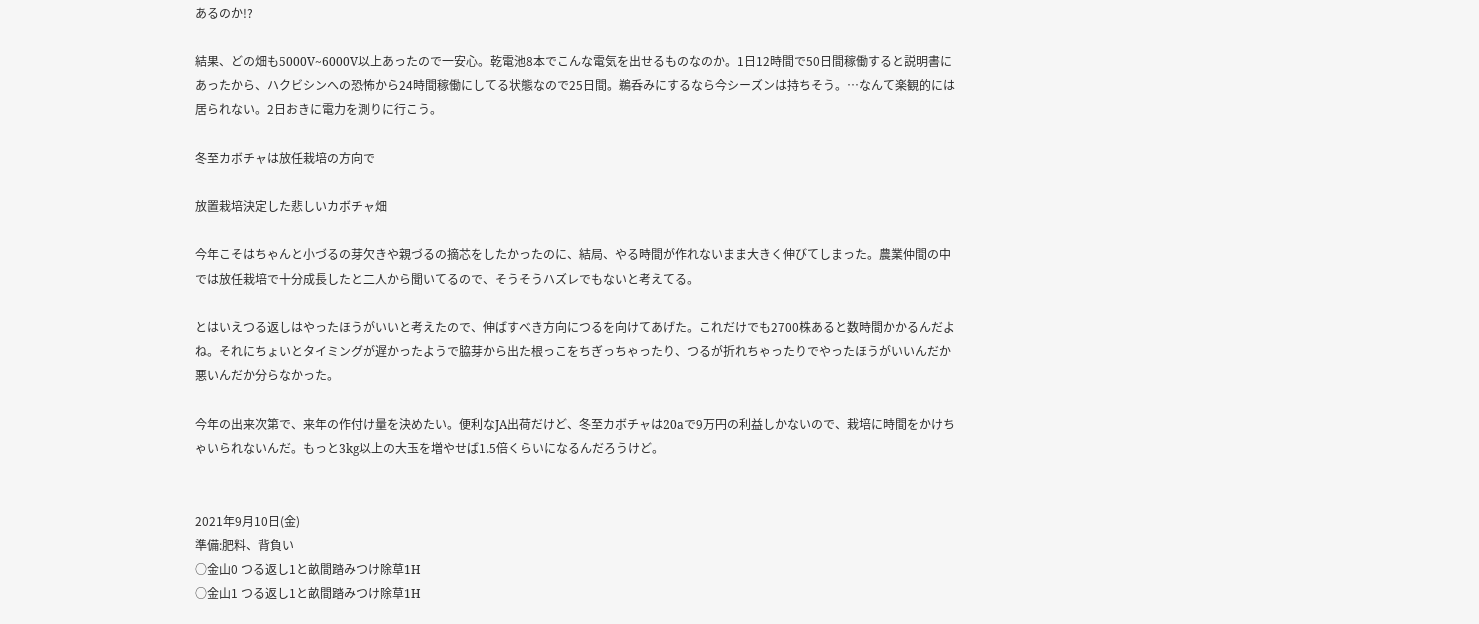あるのか!?

結果、どの畑も5000V~6000V以上あったので一安心。乾電池8本でこんな電気を出せるものなのか。1日12時間で50日間稼働すると説明書にあったから、ハクビシンへの恐怖から24時間稼働にしてる状態なので25日間。鵜呑みにするなら今シーズンは持ちそう。…なんて楽観的には居られない。2日おきに電力を測りに行こう。

冬至カボチャは放任栽培の方向で

放置栽培決定した悲しいカボチャ畑

今年こそはちゃんと小づるの芽欠きや親づるの摘芯をしたかったのに、結局、やる時間が作れないまま大きく伸びてしまった。農業仲間の中では放任栽培で十分成長したと二人から聞いてるので、そうそうハズレでもないと考えてる。

とはいえつる返しはやったほうがいいと考えたので、伸ばすべき方向につるを向けてあげた。これだけでも2700株あると数時間かかるんだよね。それにちょいとタイミングが遅かったようで脇芽から出た根っこをちぎっちゃったり、つるが折れちゃったりでやったほうがいいんだか悪いんだか分らなかった。

今年の出来次第で、来年の作付け量を決めたい。便利なJA出荷だけど、冬至カボチャは20aで9万円の利益しかないので、栽培に時間をかけちゃいられないんだ。もっと3kg以上の大玉を増やせば1.5倍くらいになるんだろうけど。


2021年9月10日(金)
準備:肥料、背負い
○金山0 つる返し1と畝間踏みつけ除草1H
○金山1 つる返し1と畝間踏みつけ除草1H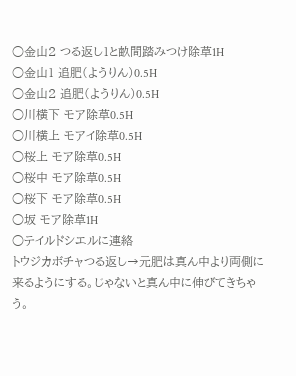○金山2 つる返し1と畝間踏みつけ除草1H
○金山1 追肥(ようりん)0.5H
○金山2 追肥(ようりん)0.5H
○川横下 モア除草0.5H
○川横上 モアイ除草0.5H
○桜上 モア除草0.5H
○桜中 モア除草0.5H
○桜下 モア除草0.5H
○坂 モア除草1H
○テイルドシエルに連絡
トウジカボチャつる返し→元肥は真ん中より両側に来るようにする。じゃないと真ん中に伸びてきちゃう。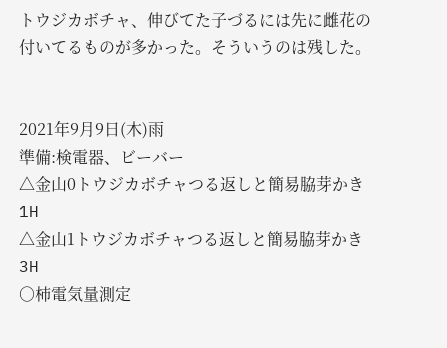トウジカボチャ、伸びてた子づるには先に雌花の付いてるものが多かった。そういうのは残した。


2021年9月9日(木)雨
準備:検電器、ビーバー
△金山0トウジカボチャつる返しと簡易脇芽かき 1H
△金山1トウジカボチャつる返しと簡易脇芽かき 3H
○柿電気量測定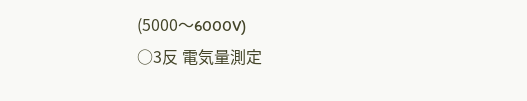(5000〜6000V)
○3反 電気量測定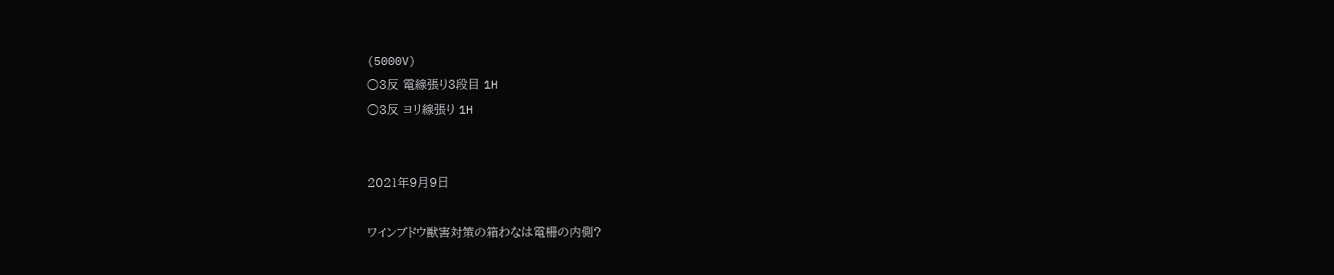(5000V)
○3反 電線張り3段目 1H
○3反 ヨリ線張り 1H


2021年9月9日

ワインブドウ獣害対策の箱わなは電柵の内側?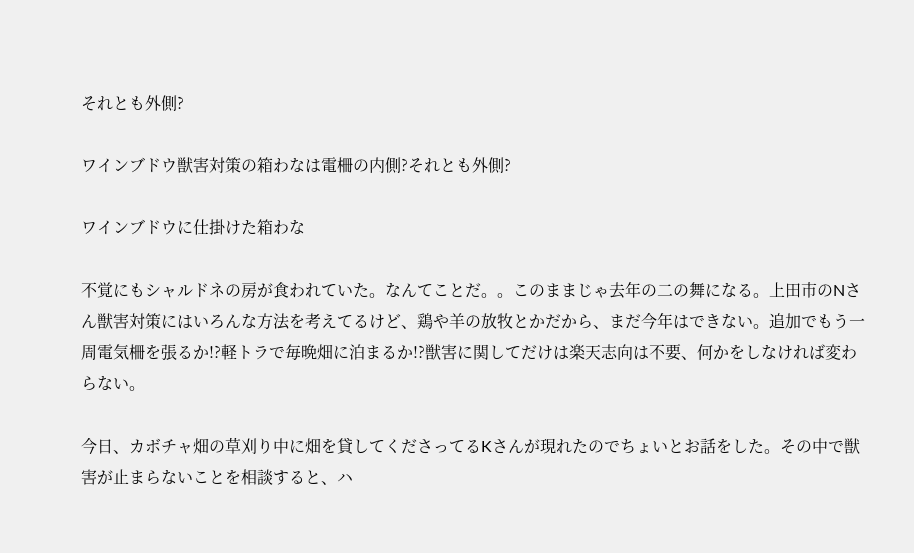それとも外側?

ワインブドウ獣害対策の箱わなは電柵の内側?それとも外側?

ワインブドウに仕掛けた箱わな

不覚にもシャルドネの房が食われていた。なんてことだ。。このままじゃ去年の二の舞になる。上田市のNさん獣害対策にはいろんな方法を考えてるけど、鶏や羊の放牧とかだから、まだ今年はできない。追加でもう一周電気柵を張るか!?軽トラで毎晩畑に泊まるか!?獣害に関してだけは楽天志向は不要、何かをしなければ変わらない。

今日、カボチャ畑の草刈り中に畑を貸してくださってるKさんが現れたのでちょいとお話をした。その中で獣害が止まらないことを相談すると、ハ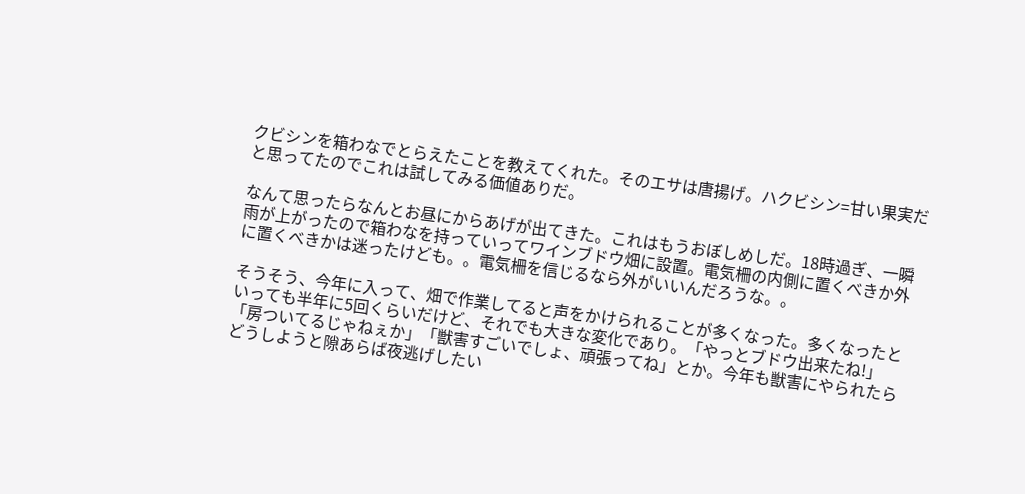クビシンを箱わなでとらえたことを教えてくれた。そのエサは唐揚げ。ハクビシン=甘い果実だと思ってたのでこれは試してみる価値ありだ。

なんて思ったらなんとお昼にからあげが出てきた。これはもうおぼしめしだ。18時過ぎ、一瞬雨が上がったので箱わなを持っていってワインブドウ畑に設置。電気柵の内側に置くべきか外に置くべきかは迷ったけども。。電気柵を信じるなら外がいいんだろうな。。

そうそう、今年に入って、畑で作業してると声をかけられることが多くなった。多くなったといっても半年に5回くらいだけど、それでも大きな変化であり。「やっとブドウ出来たね!」「房ついてるじゃねぇか」「獣害すごいでしょ、頑張ってね」とか。今年も獣害にやられたらどうしようと隙あらば夜逃げしたい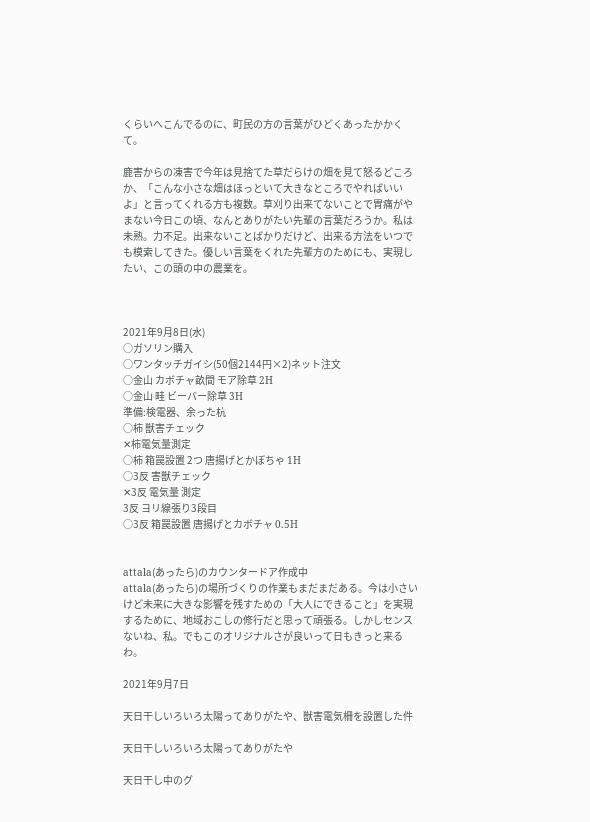くらいへこんでるのに、町民の方の言葉がひどくあったかかくて。

鹿害からの凍害で今年は見捨てた草だらけの畑を見て怒るどころか、「こんな小さな畑はほっといて大きなところでやればいいよ」と言ってくれる方も複数。草刈り出来てないことで胃痛がやまない今日この頃、なんとありがたい先輩の言葉だろうか。私は未熟。力不足。出来ないことばかりだけど、出来る方法をいつでも模索してきた。優しい言葉をくれた先輩方のためにも、実現したい、この頭の中の農業を。



2021年9月8日(水)
○ガソリン購入
○ワンタッチガイシ(50個2144円×2)ネット注文
○金山 カボチャ畝間 モア除草 2H
○金山 畦 ビーバー除草 3H
準備:検電器、余った杭
○柿 獣害チェック
✕柿電気量測定
○柿 箱罠設置 2つ 唐揚げとかぼちゃ 1H
○3反 害獣チェック
✕3反 電気量 測定
3反 ヨリ線張り3段目
○3反 箱罠設置 唐揚げとカボチャ 0.5H


attala(あったら)のカウンタードア作成中
attala(あったら)の場所づくりの作業もまだまだある。今は小さいけど未来に大きな影響を残すための「大人にできること」を実現するために、地域おこしの修行だと思って頑張る。しかしセンスないね、私。でもこのオリジナルさが良いって日もきっと来るわ。

2021年9月7日

天日干しいろいろ太陽ってありがたや、獣害電気柵を設置した件

天日干しいろいろ太陽ってありがたや

天日干し中のグ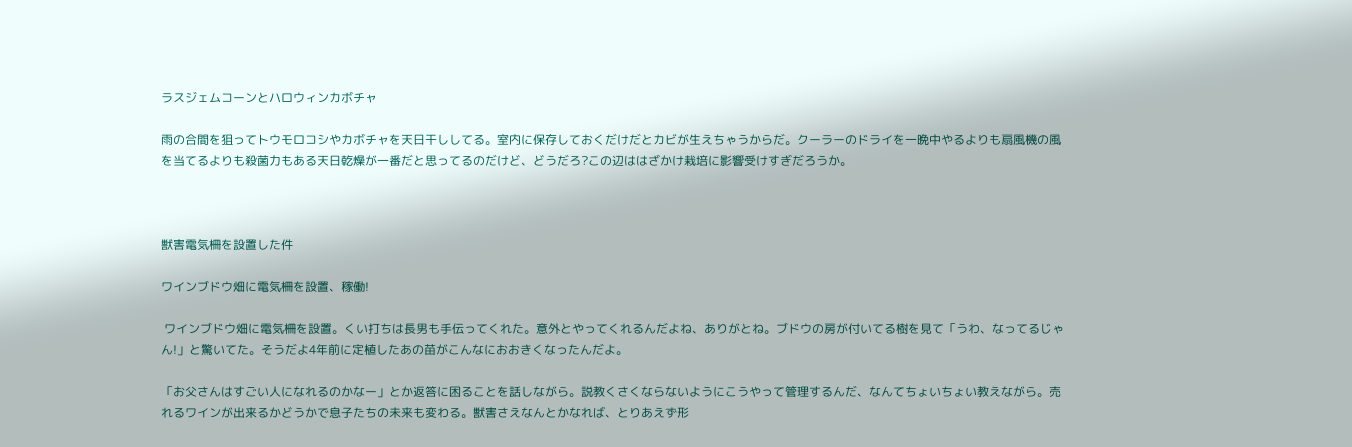ラスジェムコーンとハロウィンカボチャ

雨の合間を狙ってトウモロコシやカボチャを天日干ししてる。室内に保存しておくだけだとカビが生えちゃうからだ。クーラーのドライを一晩中やるよりも扇風機の風を当てるよりも殺菌力もある天日乾燥が一番だと思ってるのだけど、どうだろ?この辺ははざかけ栽培に影響受けすぎだろうか。



獣害電気柵を設置した件

ワインブドウ畑に電気柵を設置、稼働!

 ワインブドウ畑に電気柵を設置。くい打ちは長男も手伝ってくれた。意外とやってくれるんだよね、ありがとね。ブドウの房が付いてる樹を見て「うわ、なってるじゃん!」と驚いてた。そうだよ4年前に定植したあの苗がこんなにおおきくなったんだよ。

「お父さんはすごい人になれるのかなー」とか返答に困ることを話しながら。説教くさくならないようにこうやって管理するんだ、なんてちょいちょい教えながら。売れるワインが出来るかどうかで息子たちの未来も変わる。獣害さえなんとかなれば、とりあえず形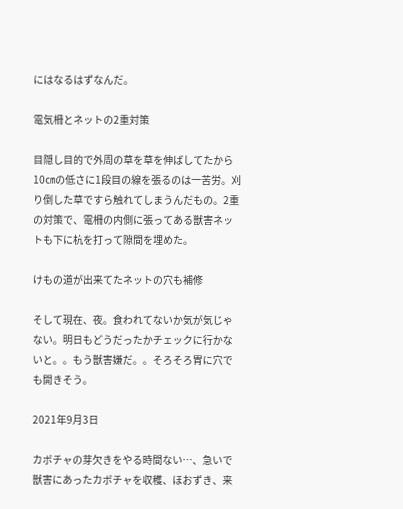にはなるはずなんだ。

電気柵とネットの2重対策

目隠し目的で外周の草を草を伸ばしてたから10㎝の低さに1段目の線を張るのは一苦労。刈り倒した草ですら触れてしまうんだもの。2重の対策で、電柵の内側に張ってある獣害ネットも下に杭を打って隙間を埋めた。

けもの道が出来てたネットの穴も補修

そして現在、夜。食われてないか気が気じゃない。明日もどうだったかチェックに行かないと。。もう獣害嫌だ。。そろそろ胃に穴でも開きそう。

2021年9月3日

カボチャの芽欠きをやる時間ない…、急いで獣害にあったカボチャを収穫、ほおずき、来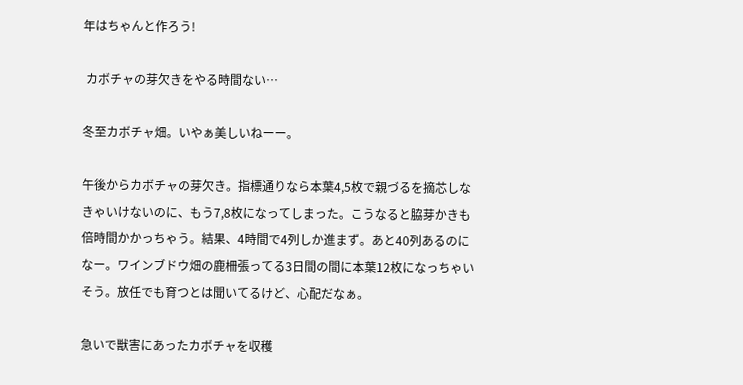年はちゃんと作ろう!

 カボチャの芽欠きをやる時間ない…

冬至カボチャ畑。いやぁ美しいねーー。

午後からカボチャの芽欠き。指標通りなら本葉4,5枚で親づるを摘芯しなきゃいけないのに、もう7,8枚になってしまった。こうなると脇芽かきも倍時間かかっちゃう。結果、4時間で4列しか進まず。あと40列あるのになー。ワインブドウ畑の鹿柵張ってる3日間の間に本葉12枚になっちゃいそう。放任でも育つとは聞いてるけど、心配だなぁ。

急いで獣害にあったカボチャを収穫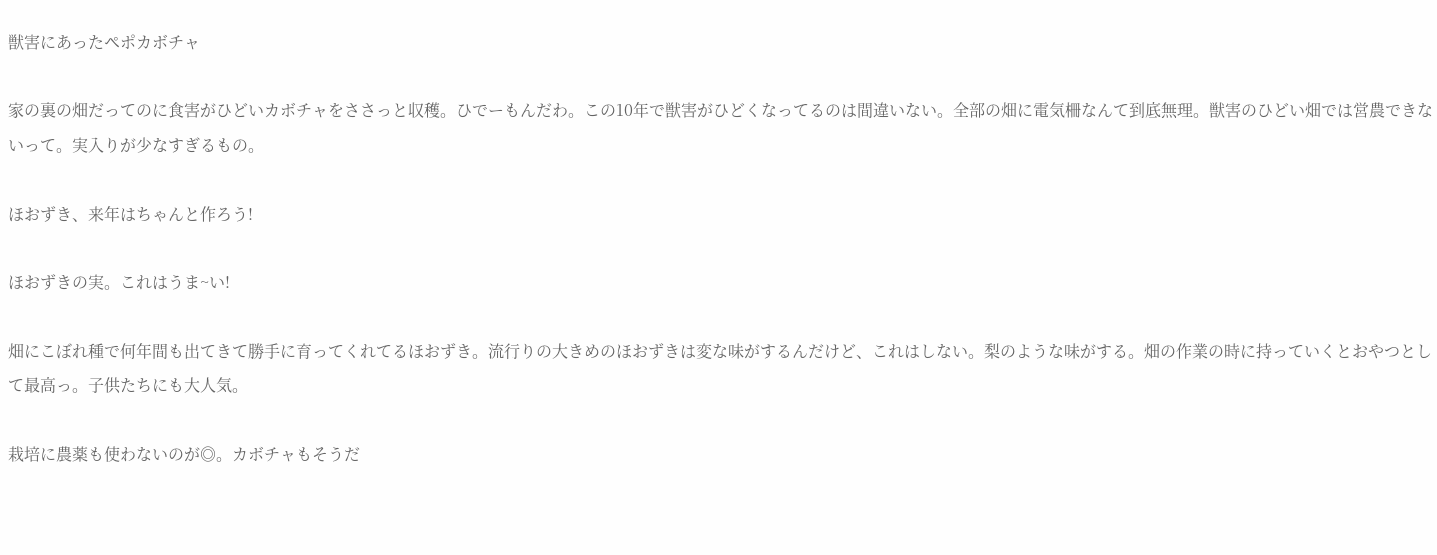獣害にあったペポカボチャ

家の裏の畑だってのに食害がひどいカボチャをささっと収穫。ひでーもんだわ。この10年で獣害がひどくなってるのは間違いない。全部の畑に電気柵なんて到底無理。獣害のひどい畑では営農できないって。実入りが少なすぎるもの。

ほおずき、来年はちゃんと作ろう!

ほおずきの実。これはうま~い!

畑にこぼれ種で何年間も出てきて勝手に育ってくれてるほおずき。流行りの大きめのほおずきは変な味がするんだけど、これはしない。梨のような味がする。畑の作業の時に持っていくとおやつとして最高っ。子供たちにも大人気。

栽培に農薬も使わないのが◎。カボチャもそうだ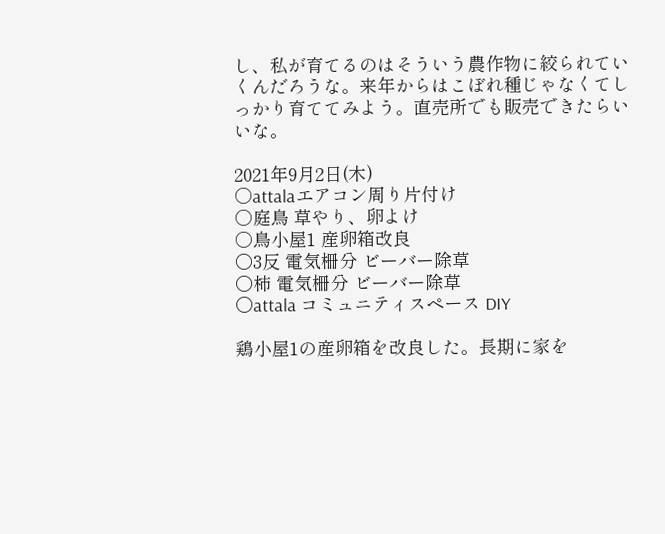し、私が育てるのはそういう農作物に絞られていくんだろうな。来年からはこぼれ種じゃなくてしっかり育ててみよう。直売所でも販売できたらいいな。

2021年9月2日(木)
○attalaエアコン周り片付け
○庭鳥 草やり、卵よけ
○鳥小屋1 産卵箱改良
〇3反 電気柵分 ビーバー除草
〇柿 電気柵分 ビーバー除草
〇attala コミュニティスペース DIY

鶏小屋1の産卵箱を改良した。長期に家を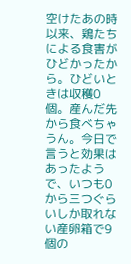空けたあの時以来、鶏たちによる食害がひどかったから。ひどいときは収穫0個。産んだ先から食べちゃうん。今日で言うと効果はあったようで、いつも0から三つぐらいしか取れない産卵箱で9個の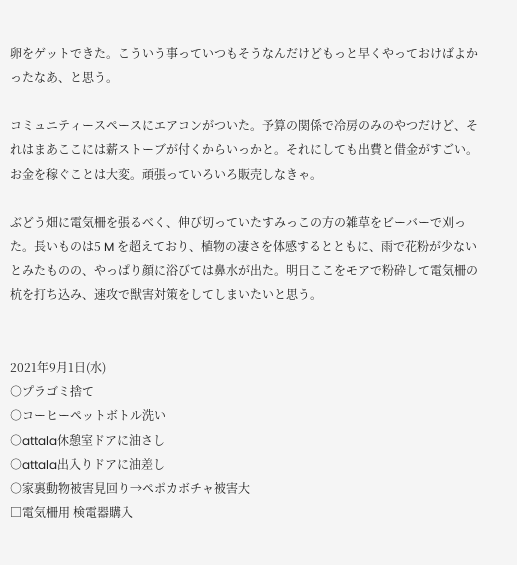卵をゲットできた。こういう事っていつもそうなんだけどもっと早くやっておけばよかったなあ、と思う。

コミュニティースペースにエアコンがついた。予算の関係で冷房のみのやつだけど、それはまあここには薪ストーブが付くからいっかと。それにしても出費と借金がすごい。お金を稼ぐことは大変。頑張っていろいろ販売しなきゃ。

ぶどう畑に電気柵を張るべく、伸び切っていたすみっこの方の雑草をビーバーで刈った。長いものは5 M を超えており、植物の凄さを体感するとともに、雨で花粉が少ないとみたものの、やっぱり顔に浴びては鼻水が出た。明日ここをモアで粉砕して電気柵の杭を打ち込み、速攻で獣害対策をしてしまいたいと思う。


2021年9月1日(水)
○プラゴミ捨て
○コーヒーペットボトル洗い
○attala休憩室ドアに油さし
○attala出入りドアに油差し
○家裏動物被害見回り→ペポカボチャ被害大
□電気柵用 検電器購入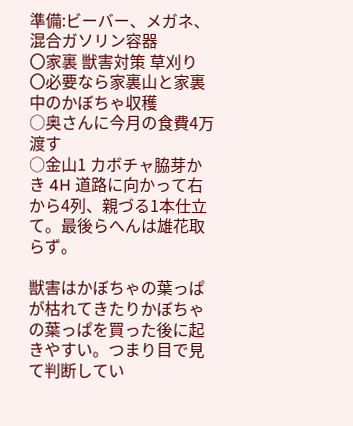準備:ビーバー、メガネ、混合ガソリン容器
〇家裏 獣害対策 草刈り
〇必要なら家裏山と家裏中のかぼちゃ収穫
○奥さんに今月の食費4万渡す
○金山1 カボチャ脇芽かき 4H 道路に向かって右から4列、親づる1本仕立て。最後らへんは雄花取らず。

獣害はかぼちゃの葉っぱが枯れてきたりかぼちゃの葉っぱを買った後に起きやすい。つまり目で見て判断してい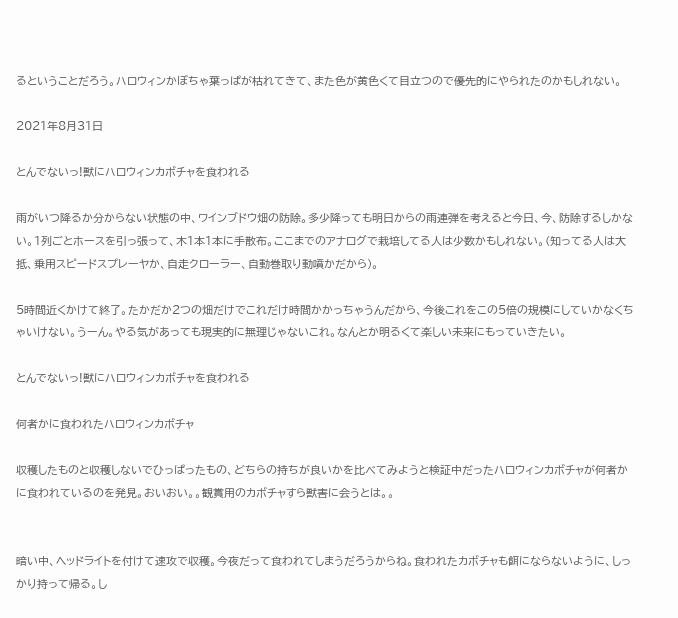るということだろう。ハロウィンかぼちゃ葉っぱが枯れてきて、また色が黄色くて目立つので優先的にやられたのかもしれない。

2021年8月31日

とんでないっ!獣にハロウィンカボチャを食われる

雨がいつ降るか分からない状態の中、ワインブドウ畑の防除。多少降っても明日からの雨連弾を考えると今日、今、防除するしかない。1列ごとホースを引っ張って、木1本1本に手散布。ここまでのアナログで栽培してる人は少数かもしれない。(知ってる人は大抵、乗用スピードスプレーヤか、自走クローラー、自動巻取り動噴かだから)。

5時間近くかけて終了。たかだか2つの畑だけでこれだけ時間かかっちゃうんだから、今後これをこの5倍の規模にしていかなくちゃいけない。うーん。やる気があっても現実的に無理じゃないこれ。なんとか明るくて楽しい未来にもっていきたい。

とんでないっ!獣にハロウィンカボチャを食われる

何者かに食われたハロウィンカボチャ

収穫したものと収穫しないでひっぱったもの、どちらの持ちが良いかを比べてみようと検証中だったハロウィンカボチャが何者かに食われているのを発見。おいおい。。観賞用のカボチャすら獣害に会うとは。。


暗い中、ヘッドライトを付けて速攻で収穫。今夜だって食われてしまうだろうからね。食われたカボチャも餌にならないように、しっかり持って帰る。し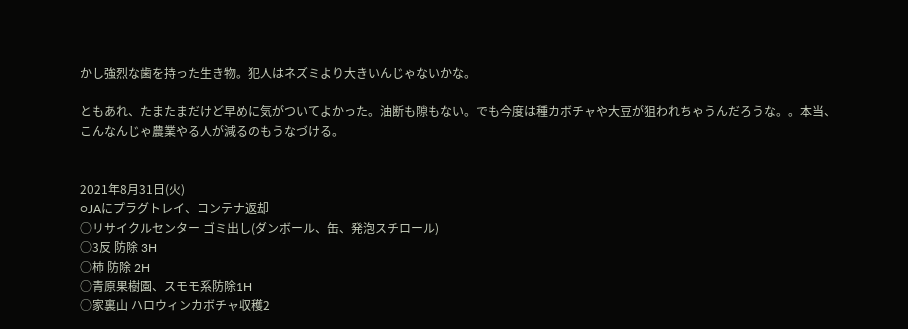かし強烈な歯を持った生き物。犯人はネズミより大きいんじゃないかな。

ともあれ、たまたまだけど早めに気がついてよかった。油断も隙もない。でも今度は種カボチャや大豆が狙われちゃうんだろうな。。本当、こんなんじゃ農業やる人が減るのもうなづける。


2021年8月31日(火)
○JAにプラグトレイ、コンテナ返却
○リサイクルセンター ゴミ出し(ダンボール、缶、発泡スチロール)
○3反 防除 3H
○柿 防除 2H
○青原果樹園、スモモ系防除1H
○家裏山 ハロウィンカボチャ収穫2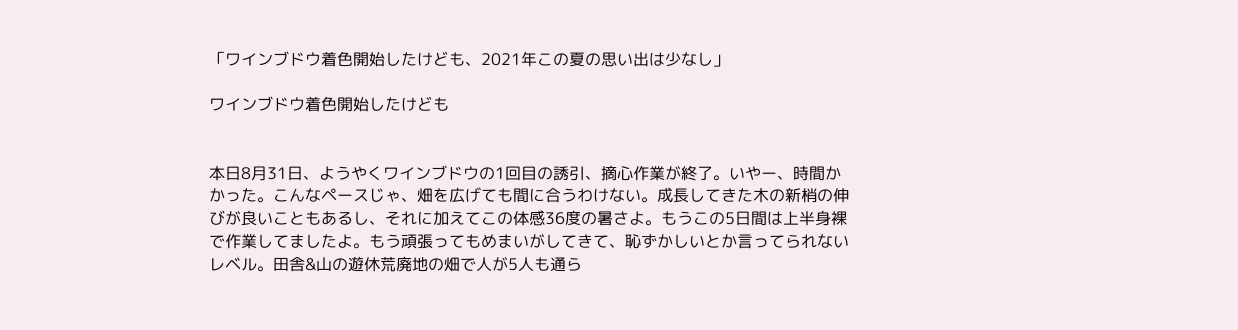「ワインブドウ着色開始したけども、2021年この夏の思い出は少なし」

ワインブドウ着色開始したけども


本日8月31日、ようやくワインブドウの1回目の誘引、摘心作業が終了。いやー、時間かかった。こんなペースじゃ、畑を広げても間に合うわけない。成長してきた木の新梢の伸びが良いこともあるし、それに加えてこの体感36度の暑さよ。もうこの5日間は上半身裸で作業してましたよ。もう頑張ってもめまいがしてきて、恥ずかしいとか言ってられないレベル。田舎&山の遊休荒廃地の畑で人が5人も通ら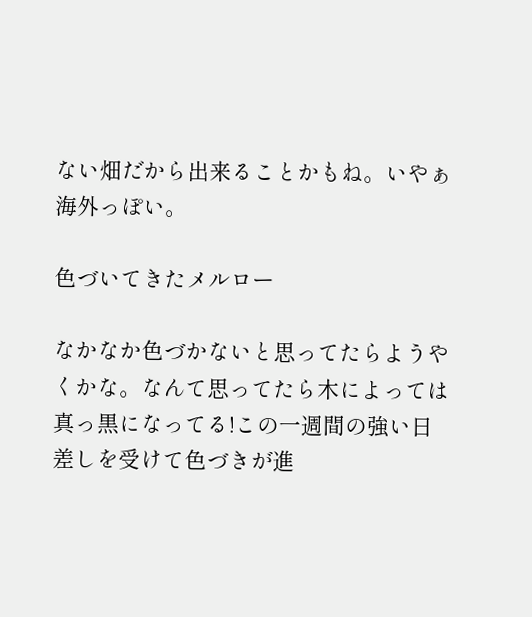ない畑だから出来ることかもね。いやぁ海外っぽい。

色づいてきたメルロー

なかなか色づかないと思ってたらようやくかな。なんて思ってたら木によっては真っ黒になってる!この一週間の強い日差しを受けて色づきが進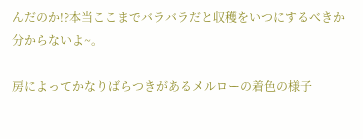んだのか!?本当ここまでバラバラだと収穫をいつにするべきか分からないよ~。

房によってかなりばらつきがあるメルローの着色の様子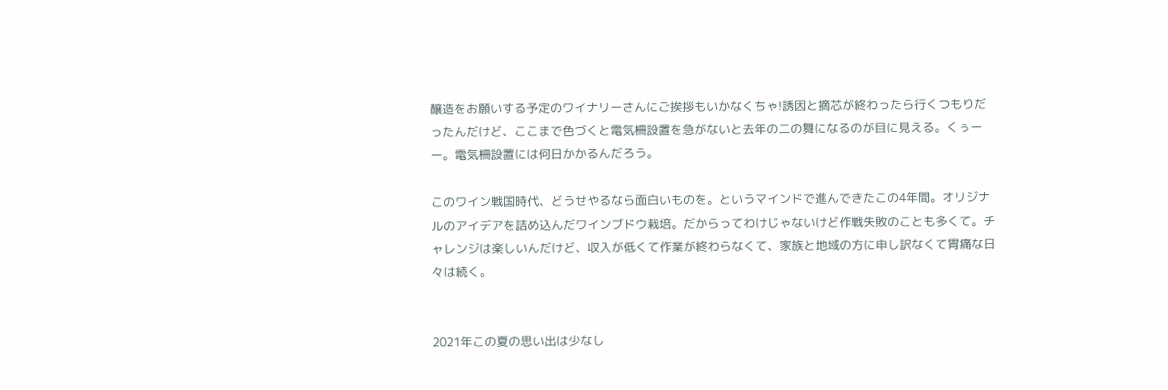醸造をお願いする予定のワイナリーさんにご挨拶もいかなくちゃ!誘因と摘芯が終わったら行くつもりだったんだけど、ここまで色づくと電気柵設置を急がないと去年の二の舞になるのが目に見える。くぅーー。電気柵設置には何日かかるんだろう。

このワイン戦国時代、どうせやるなら面白いものを。というマインドで進んできたこの4年間。オリジナルのアイデアを詰め込んだワインブドウ栽培。だからってわけじゃないけど作戦失敗のことも多くて。チャレンジは楽しいんだけど、収入が低くて作業が終わらなくて、家族と地域の方に申し訳なくて胃痛な日々は続く。


2021年この夏の思い出は少なし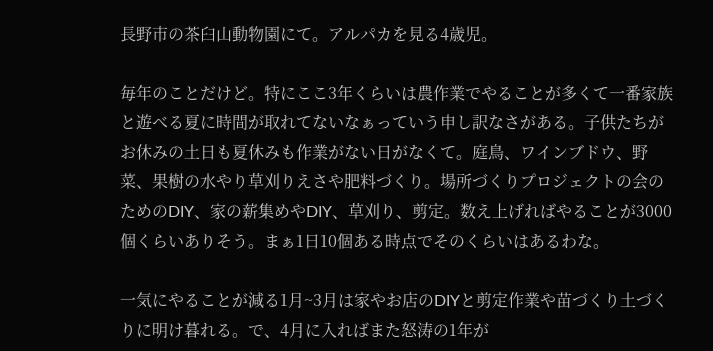長野市の茶臼山動物園にて。アルパカを見る4歳児。

毎年のことだけど。特にここ3年くらいは農作業でやることが多くて一番家族と遊べる夏に時間が取れてないなぁっていう申し訳なさがある。子供たちがお休みの土日も夏休みも作業がない日がなくて。庭鳥、ワインブドウ、野菜、果樹の水やり草刈りえさや肥料づくり。場所づくりプロジェクトの会のためのDIY、家の薪集めやDIY、草刈り、剪定。数え上げればやることが3000個くらいありそう。まぁ1日10個ある時点でそのくらいはあるわな。

一気にやることが減る1月~3月は家やお店のDIYと剪定作業や苗づくり土づくりに明け暮れる。で、4月に入ればまた怒涛の1年が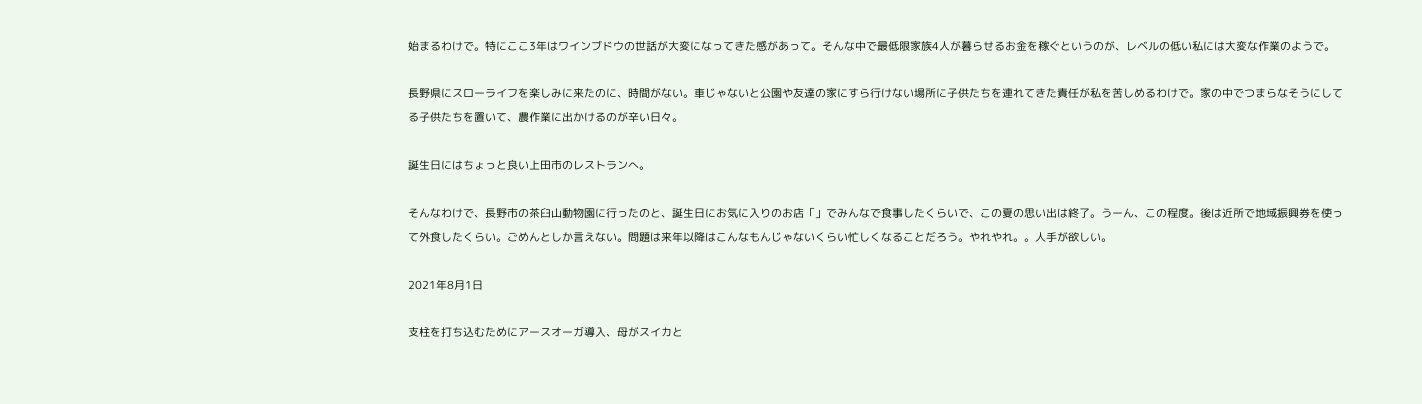始まるわけで。特にここ3年はワインブドウの世話が大変になってきた感があって。そんな中で最低限家族4人が暮らせるお金を稼ぐというのが、レベルの低い私には大変な作業のようで。

長野県にスローライフを楽しみに来たのに、時間がない。車じゃないと公園や友達の家にすら行けない場所に子供たちを連れてきた責任が私を苦しめるわけで。家の中でつまらなそうにしてる子供たちを置いて、農作業に出かけるのが辛い日々。

誕生日にはちょっと良い上田市のレストランへ。

そんなわけで、長野市の茶臼山動物園に行ったのと、誕生日にお気に入りのお店「」でみんなで食事したくらいで、この夏の思い出は終了。うーん、この程度。後は近所で地域振興券を使って外食したくらい。ごめんとしか言えない。問題は来年以降はこんなもんじゃないくらい忙しくなることだろう。やれやれ。。人手が欲しい。

2021年8月1日

支柱を打ち込むためにアースオーガ導入、母がスイカと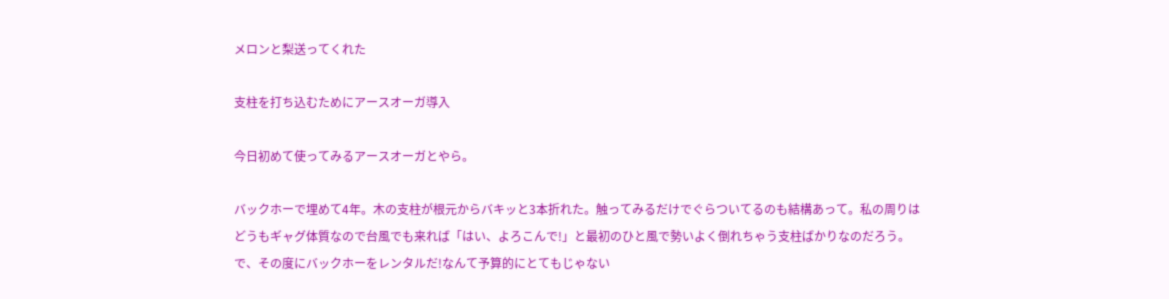メロンと梨送ってくれた

支柱を打ち込むためにアースオーガ導入

今日初めて使ってみるアースオーガとやら。

バックホーで埋めて4年。木の支柱が根元からバキッと3本折れた。触ってみるだけでぐらついてるのも結構あって。私の周りはどうもギャグ体質なので台風でも来れば「はい、よろこんで!」と最初のひと風で勢いよく倒れちゃう支柱ばかりなのだろう。で、その度にバックホーをレンタルだ!なんて予算的にとてもじゃない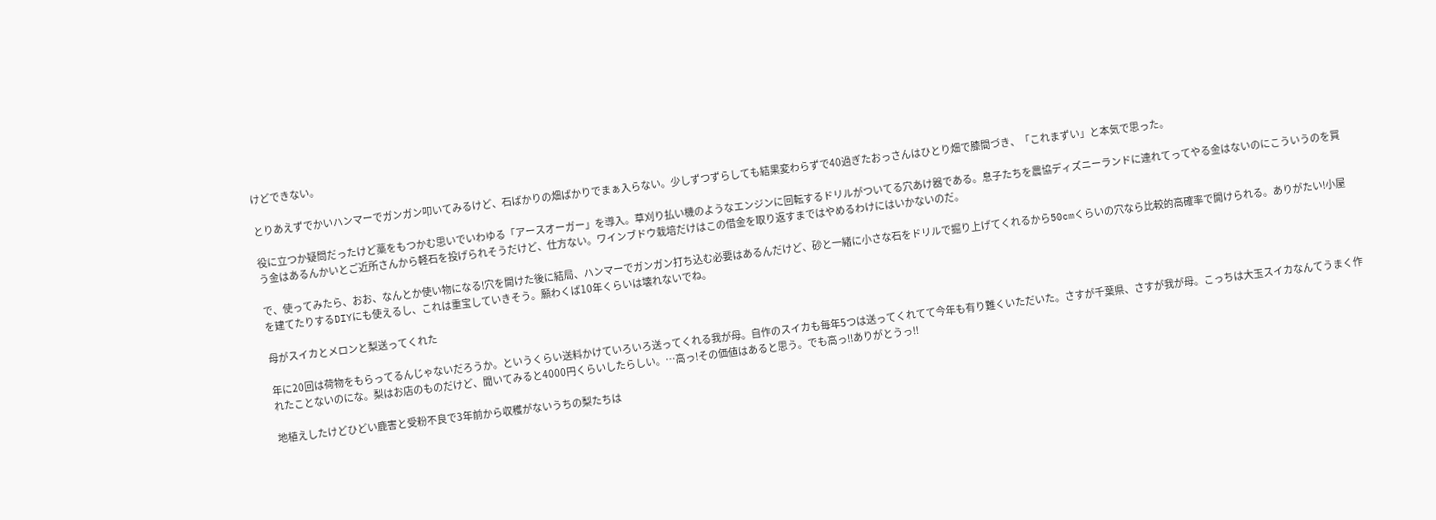けどできない。

とりあえずでかいハンマーでガンガン叩いてみるけど、石ばかりの畑ばかりでまぁ入らない。少しずつずらしても結果変わらずで40過ぎたおっさんはひとり畑で膝間づき、「これまずい」と本気で思った。

役に立つか疑問だったけど藁をもつかむ思いでいわゆる「アースオーガー」を導入。草刈り払い機のようなエンジンに回転するドリルがついてる穴あけ器である。息子たちを農協ディズニーランドに連れてってやる金はないのにこういうのを買う金はあるんかいとご近所さんから軽石を投げられそうだけど、仕方ない。ワインブドウ栽培だけはこの借金を取り返すまではやめるわけにはいかないのだ。

で、使ってみたら、おお、なんとか使い物になる!穴を開けた後に結局、ハンマーでガンガン打ち込む必要はあるんだけど、砂と一緒に小さな石をドリルで掘り上げてくれるから50cmくらいの穴なら比較的高確率で開けられる。ありがたい!小屋を建てたりするDIYにも使えるし、これは重宝していきそう。願わくば10年くらいは壊れないでね。

母がスイカとメロンと梨送ってくれた

年に20回は荷物をもらってるんじゃないだろうか。というくらい送料かけていろいろ送ってくれる我が母。自作のスイカも毎年5つは送ってくれてて今年も有り難くいただいた。さすが千葉県、さすが我が母。こっちは大玉スイカなんてうまく作れたことないのにな。梨はお店のものだけど、聞いてみると4000円くらいしたらしい。…高っ!その価値はあると思う。でも高っ!!ありがとうっ!!

地植えしたけどひどい鹿害と受粉不良で3年前から収穫がないうちの梨たちは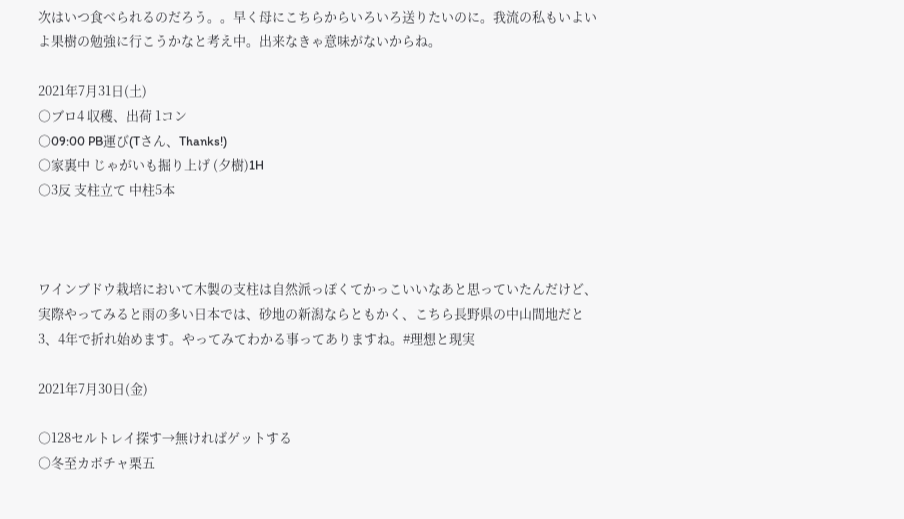次はいつ食べられるのだろう。。早く母にこちらからいろいろ送りたいのに。我流の私もいよいよ果樹の勉強に行こうかなと考え中。出来なきゃ意味がないからね。

2021年7月31日(土)
○ブロ4 収穫、出荷 1コン
○09:00 PB運び(Tさん、Thanks!)
○家裏中 じゃがいも掘り上げ (夕樹)1H
○3反 支柱立て 中柱5本



ワインブドウ栽培において木製の支柱は自然派っぽくてかっこいいなあと思っていたんだけど、実際やってみると雨の多い日本では、砂地の新潟ならともかく、こちら長野県の中山間地だと3、4年で折れ始めます。やってみてわかる事ってありますね。#理想と現実

2021年7月30日(金)

○128セルトレイ探す→無ければゲットする
○冬至カボチャ栗五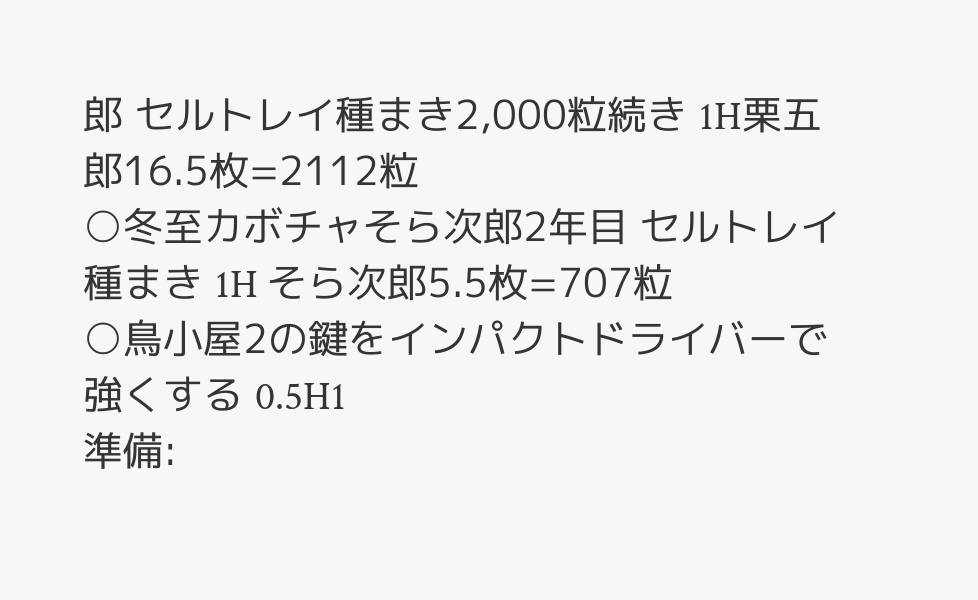郎 セルトレイ種まき2,000粒続き 1H栗五郎16.5枚=2112粒
○冬至カボチャそら次郎2年目 セルトレイ種まき 1H そら次郎5.5枚=707粒
○鳥小屋2の鍵をインパクトドライバーで強くする 0.5H1
準備: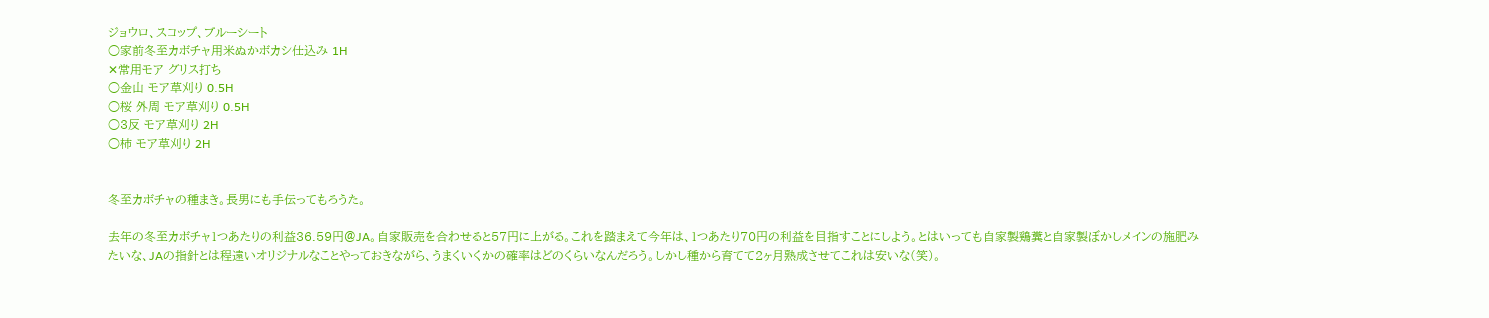ジョウロ、スコップ、ブルーシート
○家前冬至カボチャ用米ぬかボカシ仕込み 1H
✕常用モア グリス打ち
○金山 モア草刈り 0.5H
○桜 外周 モア草刈り 0.5H
○3反 モア草刈り 2H
○柿 モア草刈り 2H


冬至カボチャの種まき。長男にも手伝ってもろうた。

去年の冬至カボチャ1つあたりの利益36.59円@JA。自家販売を合わせると57円に上がる。これを踏まえて今年は、1つあたり70円の利益を目指すことにしよう。とはいっても自家製鶏糞と自家製ぼかしメインの施肥みたいな、JAの指針とは程遠いオリジナルなことやっておきながら、うまくいくかの確率はどのくらいなんだろう。しかし種から育てて2ヶ月熟成させてこれは安いな(笑)。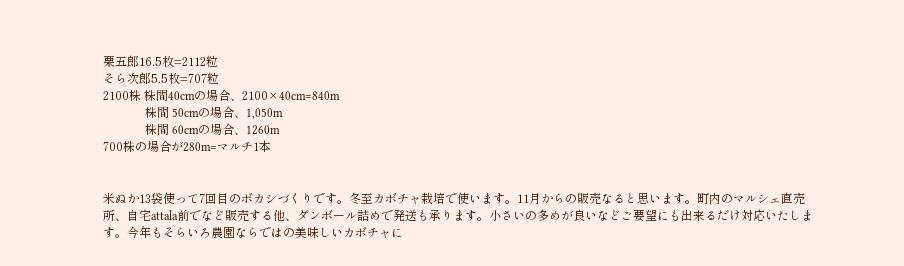栗五郎16.5枚=2112粒
そら次郎5.5枚=707粒
2100株 株間40cmの場合、2100×40cm=840m
              株間 50cmの場合、1,050m
              株間 60cmの場合、1260m
700株の場合が280m=マルチ1本


米ぬか13袋使って7回目のボカシづくりです。冬至カボチャ栽培で使います。11月からの販売なると思います。町内のマルシェ直売所、自宅attala前でなど販売する他、ダンボール詰めで発送も承ります。小さいの多めが良いなどご要望にも出来るだけ対応いたします。今年もそらいろ農園ならではの美味しいカボチャに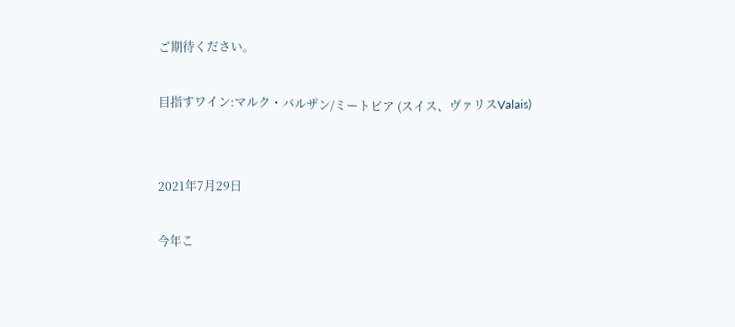ご期待ください。

目指すワイン:マルク・バルザン/ミートピア (スイス、ヴァリスValais)


2021年7月29日

今年こ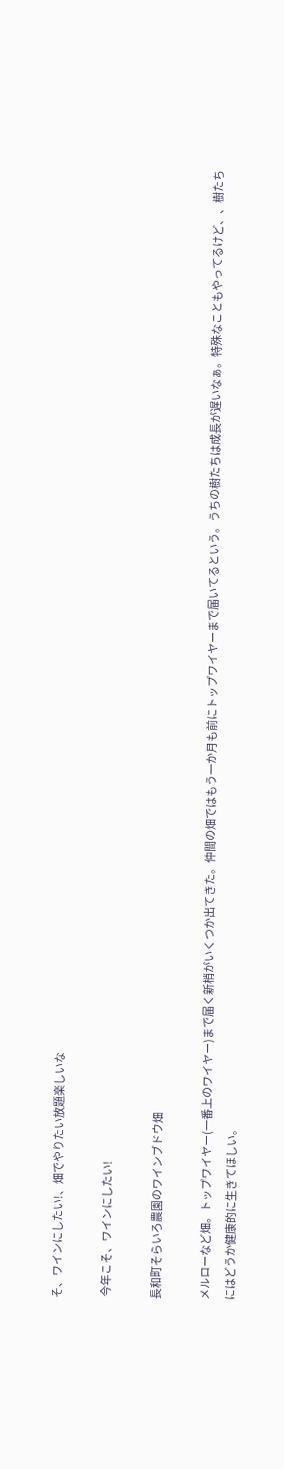そ、ワインにしたい!、畑でやりたい放題楽しいな

 今年こそ、ワインにしたい!

長和町そらいろ農園のワインブドウ畑

メルローなど畑。トップワイヤー(一番上のワイヤー)まで届く新梢がいくつか出てきた。仲間の畑ではもう一か月も前にトップワイヤーまで届いてるという。うちの樹たちは成長が遅いなぁ。特殊なこともやってるけど、、樹たちにはどうか健康的に生きてほしい。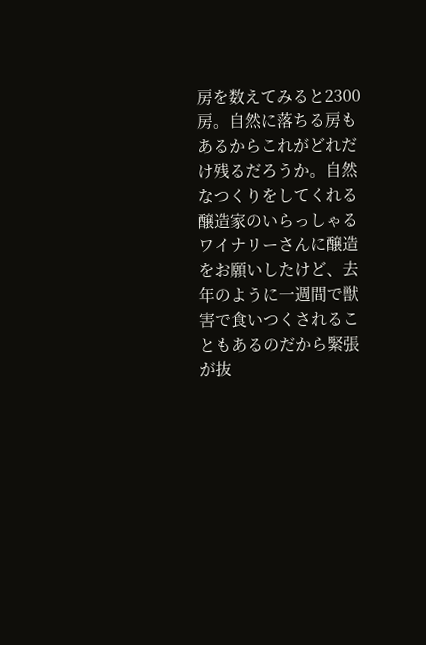房を数えてみると2300房。自然に落ちる房もあるからこれがどれだけ残るだろうか。自然なつくりをしてくれる醸造家のいらっしゃるワイナリーさんに醸造をお願いしたけど、去年のように一週間で獣害で食いつくされることもあるのだから緊張が抜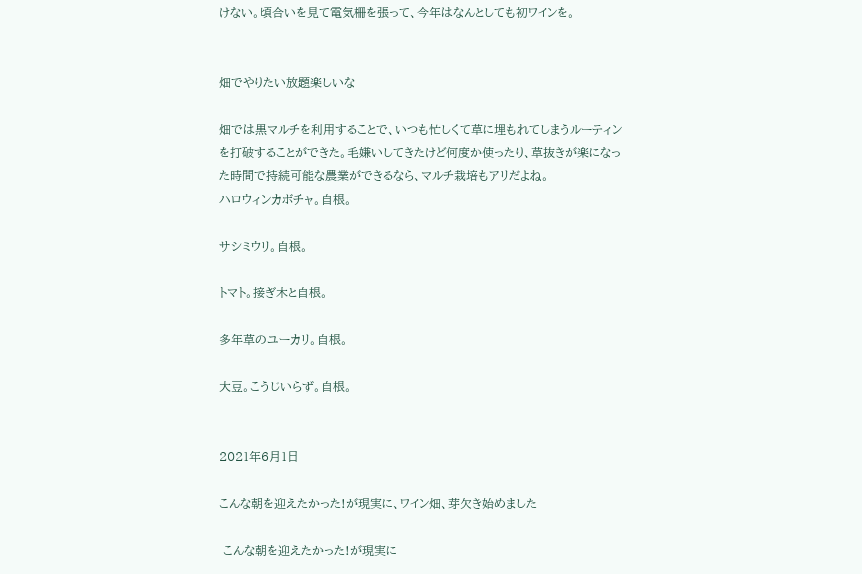けない。頃合いを見て電気柵を張って、今年はなんとしても初ワインを。


畑でやりたい放題楽しいな

畑では黒マルチを利用することで、いつも忙しくて草に埋もれてしまうルーティンを打破することができた。毛嫌いしてきたけど何度か使ったり、草抜きが楽になった時間で持続可能な農業ができるなら、マルチ栽培もアリだよね。
ハロウィンカボチャ。自根。

サシミウリ。自根。

トマト。接ぎ木と自根。

多年草のユーカリ。自根。

大豆。こうじいらず。自根。


2021年6月1日

こんな朝を迎えたかった!が現実に、ワイン畑、芽欠き始めました

 こんな朝を迎えたかった!が現実に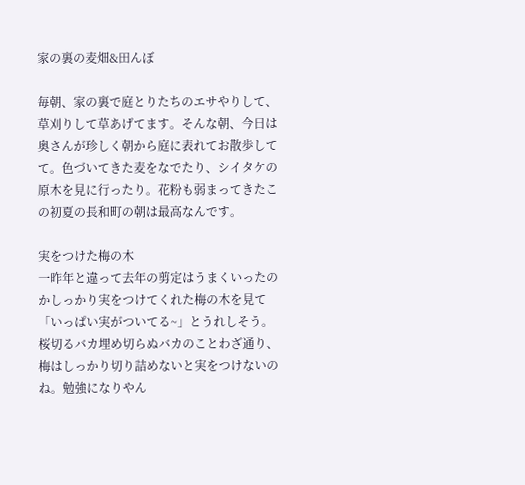家の裏の麦畑&田んぼ

毎朝、家の裏で庭とりたちのエサやりして、草刈りして草あげてます。そんな朝、今日は奥さんが珍しく朝から庭に表れてお散歩してて。色づいてきた麦をなでたり、シイタケの原木を見に行ったり。花粉も弱まってきたこの初夏の長和町の朝は最高なんです。

実をつけた梅の木
一昨年と違って去年の剪定はうまくいったのかしっかり実をつけてくれた梅の木を見て「いっぱい実がついてる~」とうれしそう。桜切るバカ埋め切らぬバカのことわざ通り、梅はしっかり切り詰めないと実をつけないのね。勉強になりやん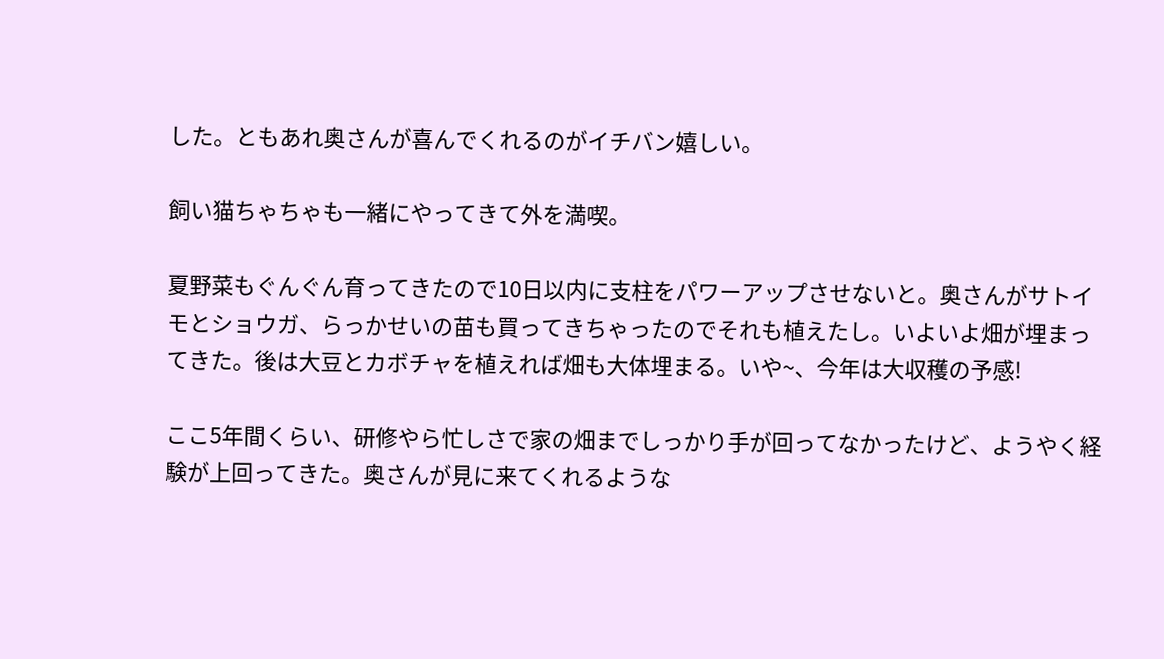した。ともあれ奥さんが喜んでくれるのがイチバン嬉しい。

飼い猫ちゃちゃも一緒にやってきて外を満喫。

夏野菜もぐんぐん育ってきたので10日以内に支柱をパワーアップさせないと。奥さんがサトイモとショウガ、らっかせいの苗も買ってきちゃったのでそれも植えたし。いよいよ畑が埋まってきた。後は大豆とカボチャを植えれば畑も大体埋まる。いや~、今年は大収穫の予感!

ここ5年間くらい、研修やら忙しさで家の畑までしっかり手が回ってなかったけど、ようやく経験が上回ってきた。奥さんが見に来てくれるような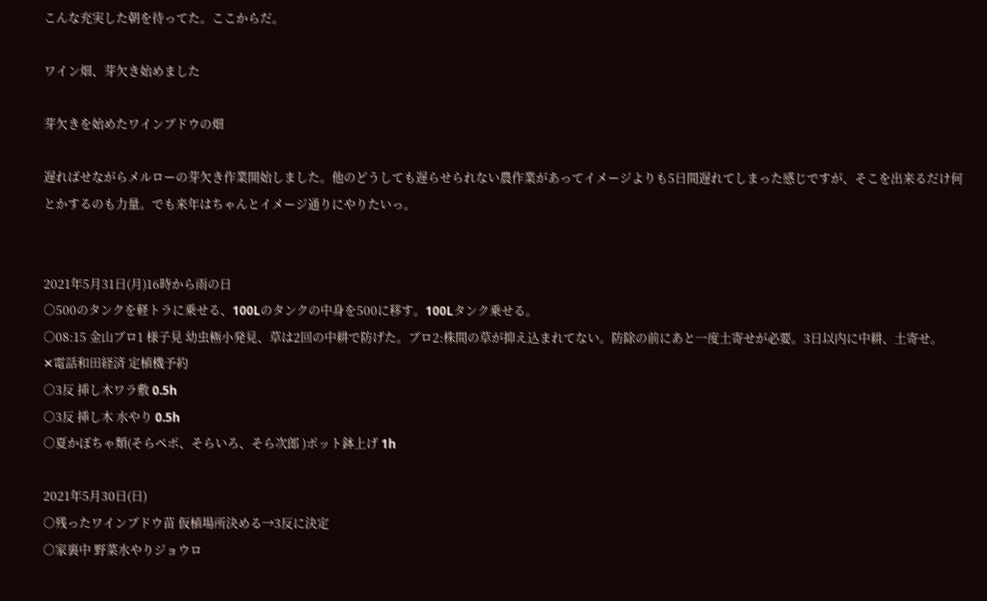こんな充実した朝を待ってた。ここからだ。

ワイン畑、芽欠き始めました

芽欠きを始めたワインブドウの畑

遅ればせながらメルローの芽欠き作業開始しました。他のどうしても遅らせられない農作業があってイメージよりも5日間遅れてしまった感じですが、そこを出来るだけ何とかするのも力量。でも来年はちゃんとイメージ通りにやりたいっ。


2021年5月31日(月)16時から雨の日
○500のタンクを軽トラに乗せる、100Lのタンクの中身を500に移す。100Lタンク乗せる。
○08:15 金山ブロ1 様子見 幼虫極小発見、草は2回の中耕で防げた。ブロ2:株間の草が抑え込まれてない。防除の前にあと一度土寄せが必要。3日以内に中耕、土寄せ。
✕電話和田経済 定植機予約
○3反 挿し木ワラ敷 0.5h
○3反 挿し木 水やり 0.5h
○夏かぼちゃ類(そらペポ、そらいろ、そら次郎 )ポット鉢上げ 1h

2021年5月30日(日)
○残ったワインブドウ苗 仮植場所決める→3反に決定
○家裏中 野菜水やりジョウロ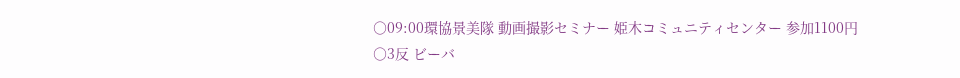○09:00環協景美隊 動画撮影セミナー 姫木コミュニティセンター 参加1100円
○3反 ビーバ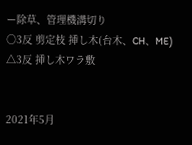ー除草、管理機溝切り
○3反 剪定枝 挿し木(台木、CH、ME)
△3反 挿し木ワラ敷


2021年5月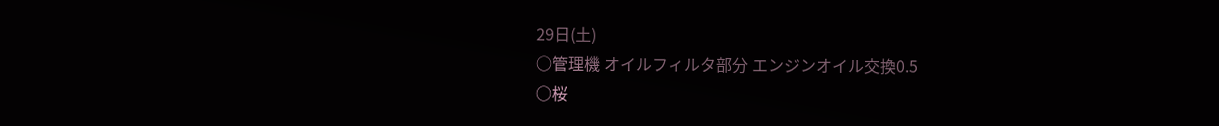29日(土)
○管理機 オイルフィルタ部分 エンジンオイル交換0.5
○桜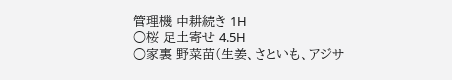管理機 中耕続き 1H
○桜 足土寄せ 4.5H
○家裏 野菜苗(生姜、さといも、アジサ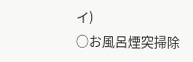イ)
○お風呂煙突掃除